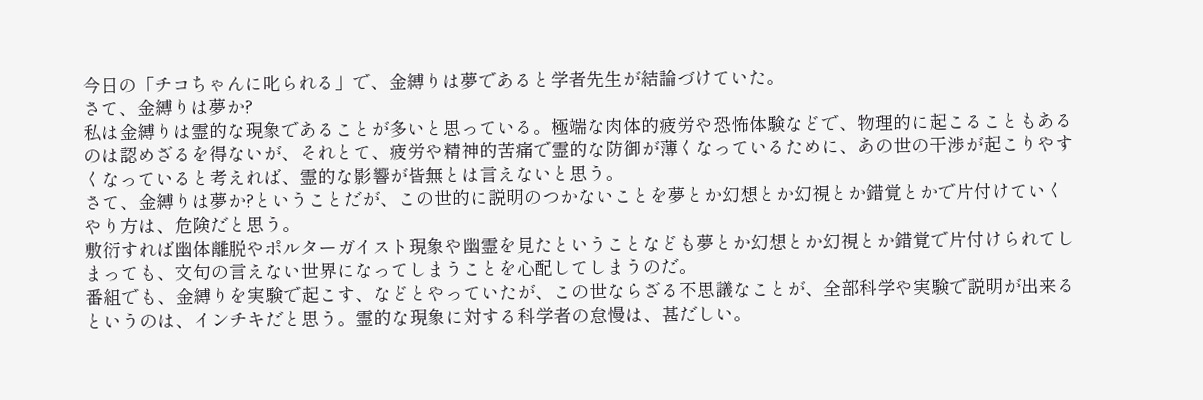今日の「チコちゃんに叱られる」で、金縛りは夢であると学者先生が結論づけていた。
さて、金縛りは夢か?
私は金縛りは霊的な現象であることが多いと思っている。極端な肉体的疲労や恐怖体験などで、物理的に起こることもあるのは認めざるを得ないが、それとて、疲労や精神的苦痛で霊的な防御が薄くなっているために、あの世の干渉が起こりやすくなっていると考えれば、霊的な影響が皆無とは言えないと思う。
さて、金縛りは夢か?ということだが、この世的に説明のつかないことを夢とか幻想とか幻視とか錯覚とかで片付けていくやり方は、危険だと思う。
敷衍すれば幽体離脱やポルターガイスト現象や幽霊を見たということなども夢とか幻想とか幻視とか錯覚で片付けられてしまっても、文句の言えない世界になってしまうことを心配してしまうのだ。
番組でも、金縛りを実験で起こす、などとやっていたが、この世ならざる不思議なことが、全部科学や実験で説明が出来るというのは、インチキだと思う。霊的な現象に対する科学者の怠慢は、甚だしい。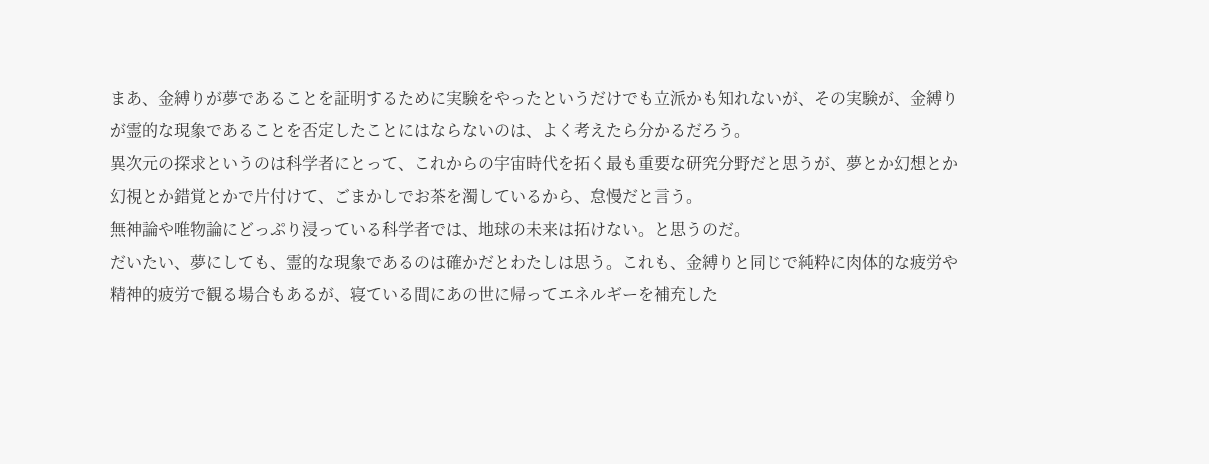まあ、金縛りが夢であることを証明するために実験をやったというだけでも立派かも知れないが、その実験が、金縛りが霊的な現象であることを否定したことにはならないのは、よく考えたら分かるだろう。
異次元の探求というのは科学者にとって、これからの宇宙時代を拓く最も重要な研究分野だと思うが、夢とか幻想とか幻視とか錯覚とかで片付けて、ごまかしでお茶を濁しているから、怠慢だと言う。
無神論や唯物論にどっぷり浸っている科学者では、地球の未来は拓けない。と思うのだ。
だいたい、夢にしても、霊的な現象であるのは確かだとわたしは思う。これも、金縛りと同じで純粋に肉体的な疲労や精神的疲労で観る場合もあるが、寝ている間にあの世に帰ってエネルギーを補充した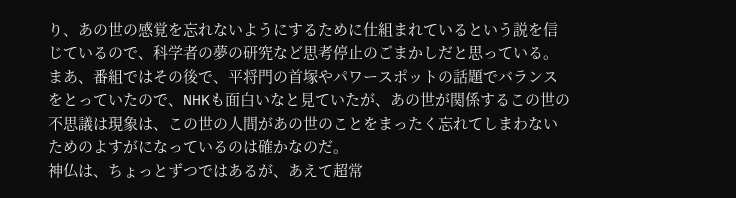り、あの世の感覚を忘れないようにするために仕組まれているという説を信じているので、科学者の夢の研究など思考停止のごまかしだと思っている。
まあ、番組ではその後で、平将門の首塚やパワースポットの話題でバランスをとっていたので、NHKも面白いなと見ていたが、あの世が関係するこの世の不思議は現象は、この世の人間があの世のことをまったく忘れてしまわないためのよすがになっているのは確かなのだ。
神仏は、ちょっとずつではあるが、あえて超常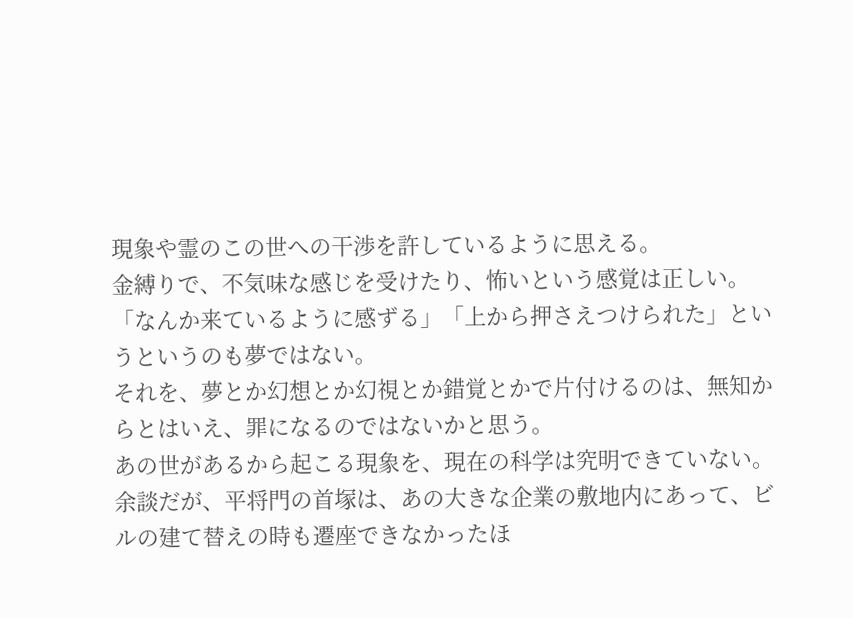現象や霊のこの世への干渉を許しているように思える。
金縛りで、不気味な感じを受けたり、怖いという感覚は正しい。「なんか来ているように感ずる」「上から押さえつけられた」というというのも夢ではない。
それを、夢とか幻想とか幻視とか錯覚とかで片付けるのは、無知からとはいえ、罪になるのではないかと思う。
あの世があるから起こる現象を、現在の科学は究明できていない。
余談だが、平将門の首塚は、あの大きな企業の敷地内にあって、ビルの建て替えの時も遷座できなかったほ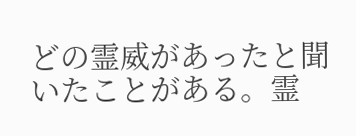どの霊威があったと聞いたことがある。霊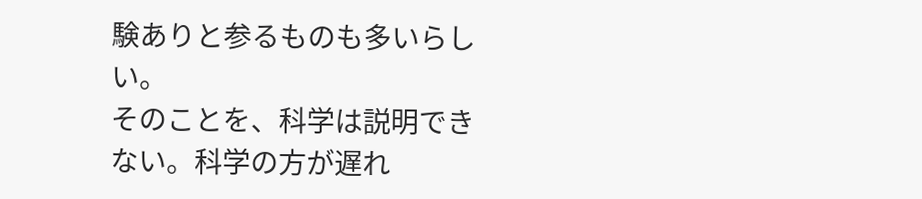験ありと参るものも多いらしい。
そのことを、科学は説明できない。科学の方が遅れ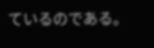ているのである。